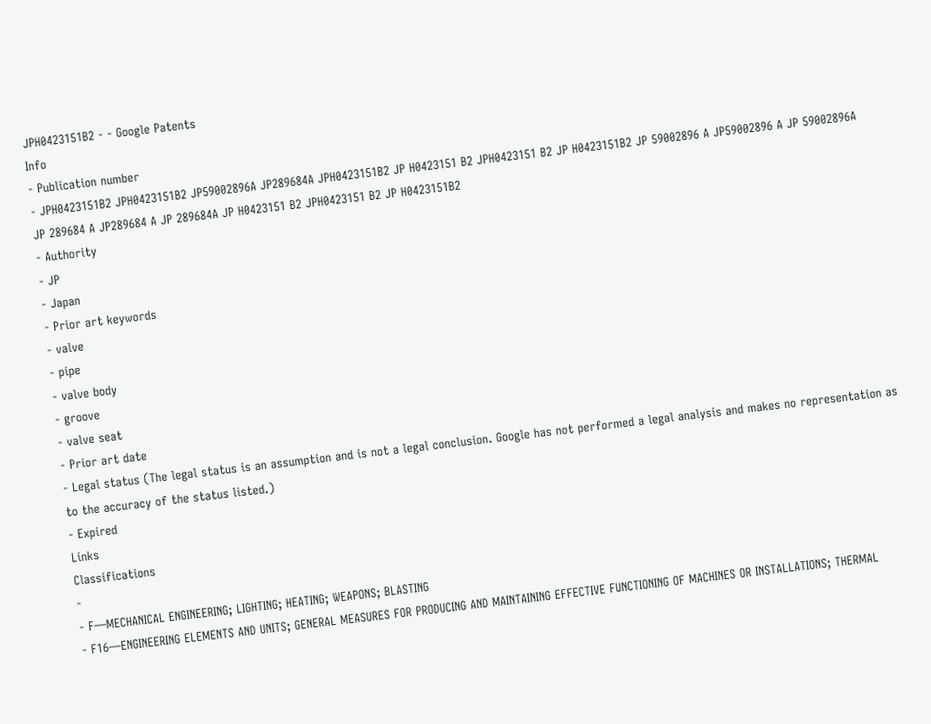JPH0423151B2 - - Google Patents
Info
- Publication number
- JPH0423151B2 JPH0423151B2 JP59002896A JP289684A JPH0423151B2 JP H0423151 B2 JPH0423151 B2 JP H0423151B2 JP 59002896 A JP59002896 A JP 59002896A JP 289684 A JP289684 A JP 289684A JP H0423151 B2 JPH0423151 B2 JP H0423151B2
- Authority
- JP
- Japan
- Prior art keywords
- valve
- pipe
- valve body
- groove
- valve seat
- Prior art date
- Legal status (The legal status is an assumption and is not a legal conclusion. Google has not performed a legal analysis and makes no representation as to the accuracy of the status listed.)
- Expired
Links
Classifications
-
- F—MECHANICAL ENGINEERING; LIGHTING; HEATING; WEAPONS; BLASTING
- F16—ENGINEERING ELEMENTS AND UNITS; GENERAL MEASURES FOR PRODUCING AND MAINTAINING EFFECTIVE FUNCTIONING OF MACHINES OR INSTALLATIONS; THERMAL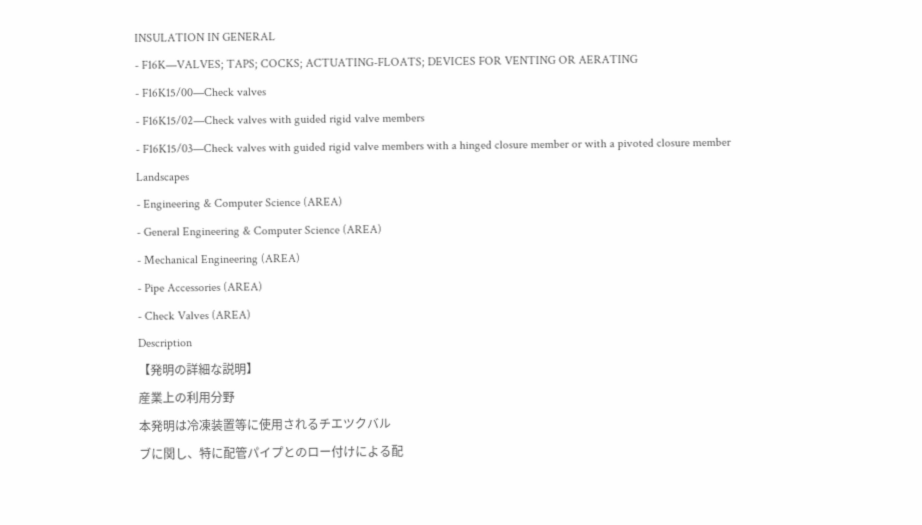INSULATION IN GENERAL
- F16K—VALVES; TAPS; COCKS; ACTUATING-FLOATS; DEVICES FOR VENTING OR AERATING
- F16K15/00—Check valves
- F16K15/02—Check valves with guided rigid valve members
- F16K15/03—Check valves with guided rigid valve members with a hinged closure member or with a pivoted closure member
Landscapes
- Engineering & Computer Science (AREA)
- General Engineering & Computer Science (AREA)
- Mechanical Engineering (AREA)
- Pipe Accessories (AREA)
- Check Valves (AREA)
Description
【発明の詳細な説明】
産業上の利用分野
本発明は冷凍装置等に使用されるチエツクバル
ブに関し、特に配管パイプとのロー付けによる配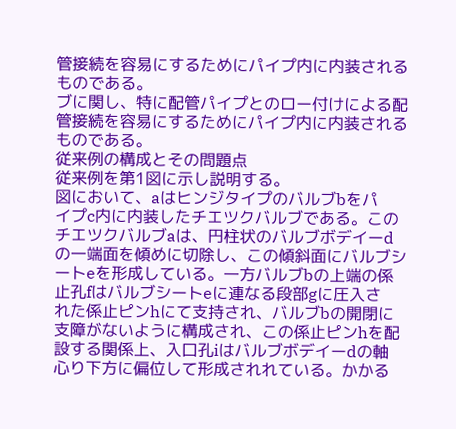管接続を容易にするためにパイプ内に内装される
ものである。
ブに関し、特に配管パイプとのロー付けによる配
管接続を容易にするためにパイプ内に内装される
ものである。
従来例の構成とその問題点
従来例を第1図に示し説明する。
図において、aはヒンジタイプのバルブbをパ
イプc内に内装したチエツクバルブである。この
チエツクバルブaは、円柱状のバルブボデイーd
の一端面を傾めに切除し、この傾斜面にバルブシ
ートeを形成している。一方バルブbの上端の係
止孔fはバルブシートeに連なる段部gに圧入さ
れた係止ピンhにて支持され、バルブbの開閉に
支障がないように構成され、この係止ピンhを配
設する関係上、入口孔iはバルブボデイーdの軸
心り下方に偏位して形成されれている。かかる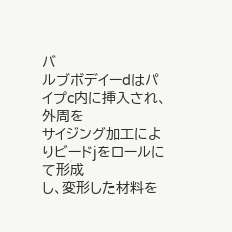バ
ルブボデイーdはパイプc内に挿入され、外周を
サイジング加工によりビードjをロールにて形成
し、変形した材料を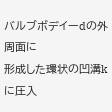バルブボデイーdの外周面に
形成した環状の凹溝kに圧入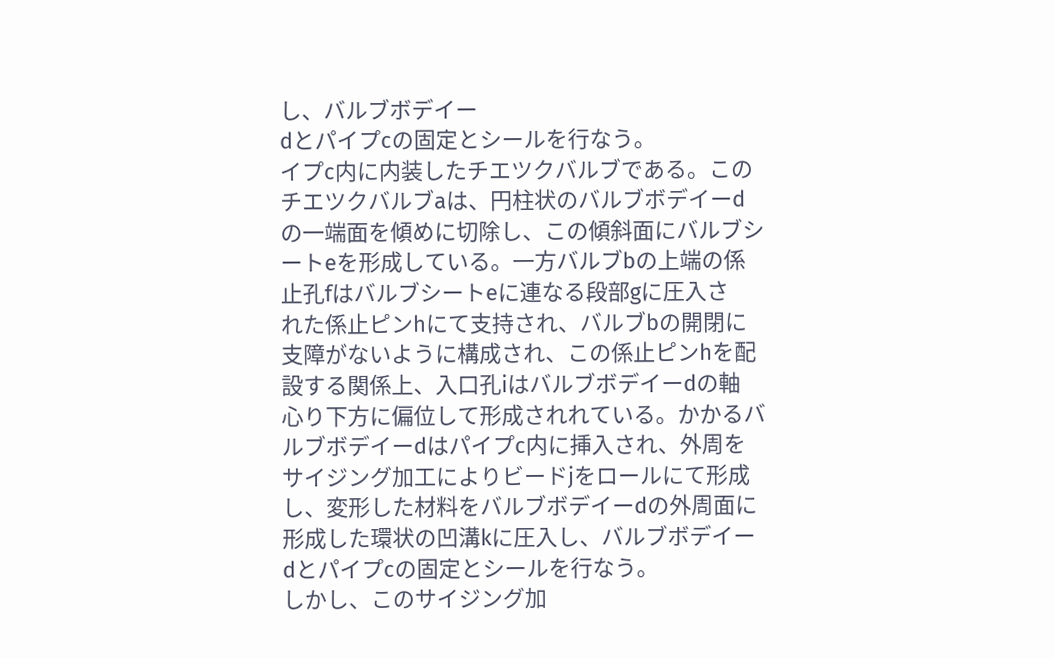し、バルブボデイー
dとパイプcの固定とシールを行なう。
イプc内に内装したチエツクバルブである。この
チエツクバルブaは、円柱状のバルブボデイーd
の一端面を傾めに切除し、この傾斜面にバルブシ
ートeを形成している。一方バルブbの上端の係
止孔fはバルブシートeに連なる段部gに圧入さ
れた係止ピンhにて支持され、バルブbの開閉に
支障がないように構成され、この係止ピンhを配
設する関係上、入口孔iはバルブボデイーdの軸
心り下方に偏位して形成されれている。かかるバ
ルブボデイーdはパイプc内に挿入され、外周を
サイジング加工によりビードjをロールにて形成
し、変形した材料をバルブボデイーdの外周面に
形成した環状の凹溝kに圧入し、バルブボデイー
dとパイプcの固定とシールを行なう。
しかし、このサイジング加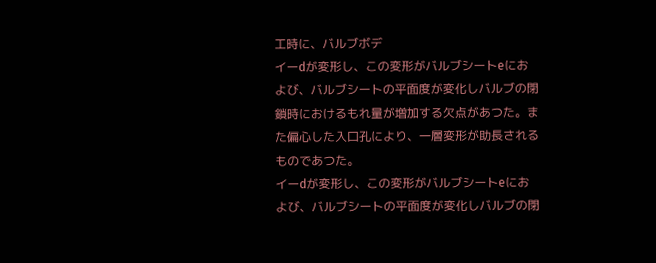工時に、バルブボデ
イーdが変形し、この変形がバルブシートeにお
よび、バルブシートの平面度が変化しバルブの閉
鎖時におけるもれ量が増加する欠点があつた。ま
た偏心した入口孔により、一層変形が助長される
ものであつた。
イーdが変形し、この変形がバルブシートeにお
よび、バルブシートの平面度が変化しバルブの閉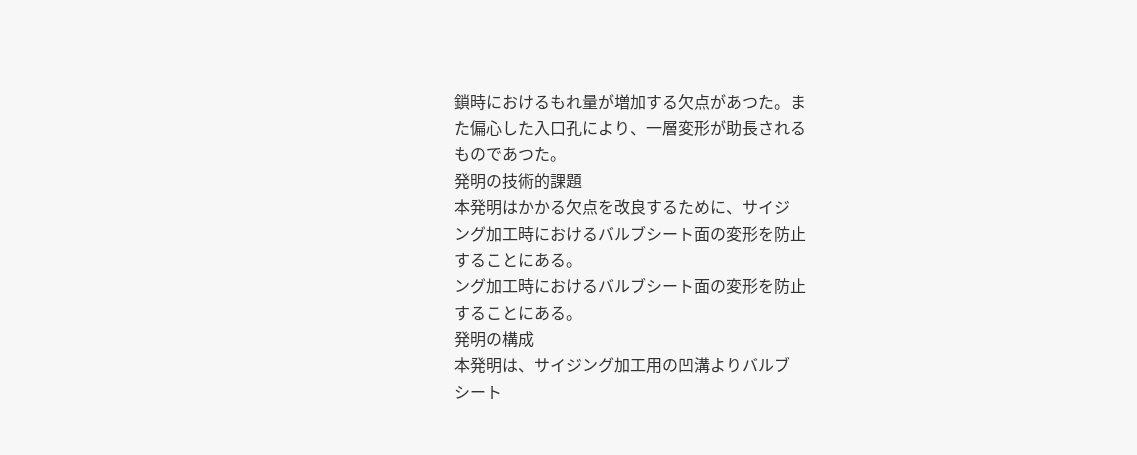鎖時におけるもれ量が増加する欠点があつた。ま
た偏心した入口孔により、一層変形が助長される
ものであつた。
発明の技術的課題
本発明はかかる欠点を改良するために、サイジ
ング加工時におけるバルブシート面の変形を防止
することにある。
ング加工時におけるバルブシート面の変形を防止
することにある。
発明の構成
本発明は、サイジング加工用の凹溝よりバルブ
シート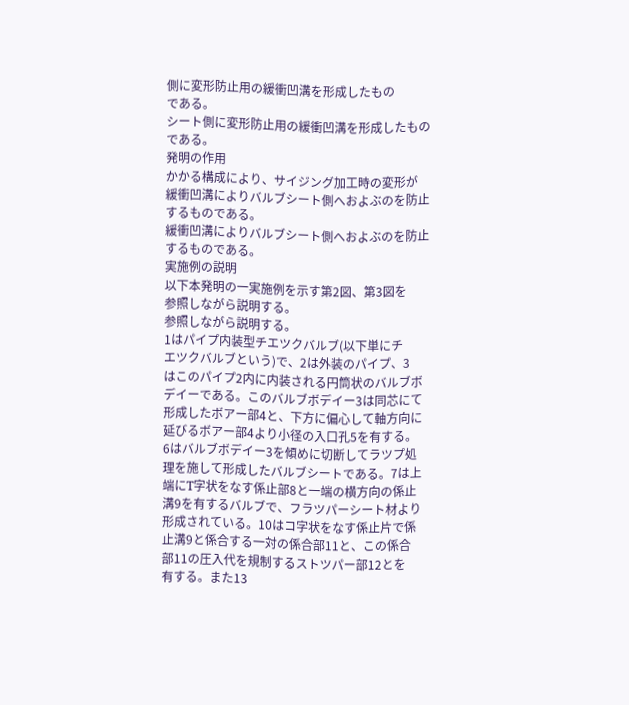側に変形防止用の緩衝凹溝を形成したもの
である。
シート側に変形防止用の緩衝凹溝を形成したもの
である。
発明の作用
かかる構成により、サイジング加工時の変形が
緩衝凹溝によりバルブシート側へおよぶのを防止
するものである。
緩衝凹溝によりバルブシート側へおよぶのを防止
するものである。
実施例の説明
以下本発明の一実施例を示す第2図、第3図を
参照しながら説明する。
参照しながら説明する。
1はパイプ内装型チエツクバルブ(以下単にチ
エツクバルブという)で、2は外装のパイプ、3
はこのパイプ2内に内装される円筒状のバルブボ
デイーである。このバルブボデイー3は同芯にて
形成したボアー部4と、下方に偏心して軸方向に
延びるボアー部4より小径の入口孔5を有する。
6はバルブボデイー3を傾めに切断してラツプ処
理を施して形成したバルブシートである。7は上
端にT字状をなす係止部8と一端の横方向の係止
溝9を有するバルブで、フラツパーシート材より
形成されている。10はコ字状をなす係止片で係
止溝9と係合する一対の係合部11と、この係合
部11の圧入代を規制するストツパー部12とを
有する。また13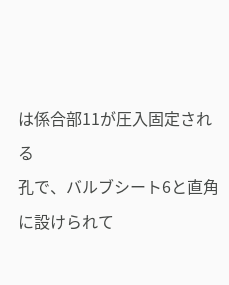は係合部11が圧入固定される
孔で、バルブシート6と直角に設けられて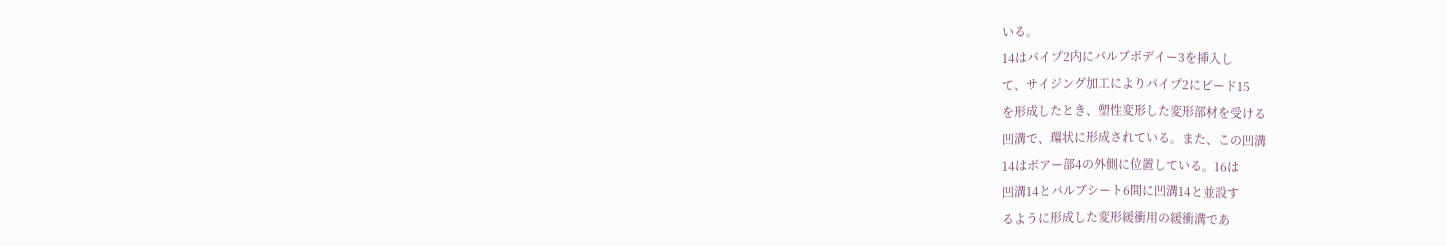いる。
14はパイプ2内にバルブボデイー3を挿入し
て、サイジング加工によりパイプ2にビード15
を形成したとき、塑性変形した変形部材を受ける
凹溝で、環状に形成されている。また、この凹溝
14はボアー部4の外側に位置している。16は
凹溝14とバルブシート6間に凹溝14と並設す
るように形成した変形緩衝用の緩衝溝であ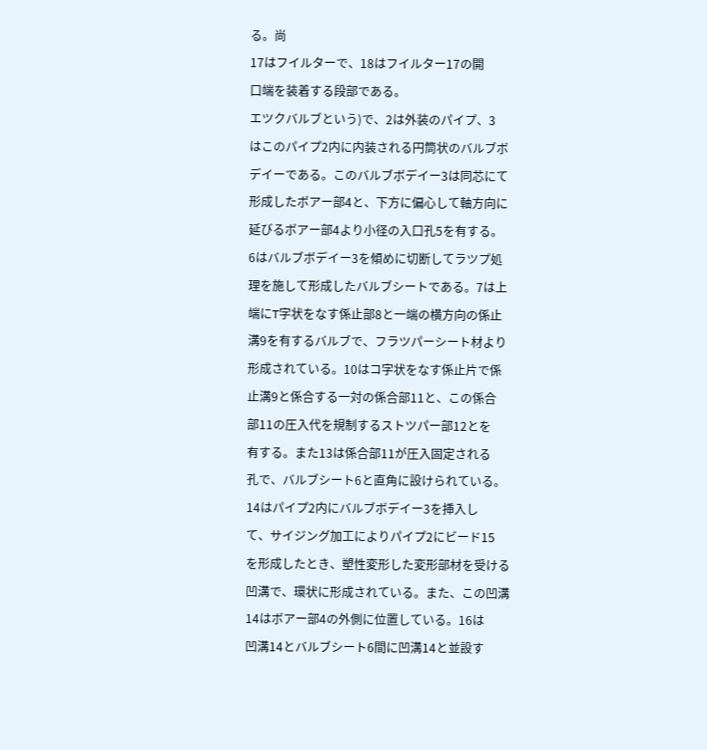る。尚
17はフイルターで、18はフイルター17の開
口端を装着する段部である。
エツクバルブという)で、2は外装のパイプ、3
はこのパイプ2内に内装される円筒状のバルブボ
デイーである。このバルブボデイー3は同芯にて
形成したボアー部4と、下方に偏心して軸方向に
延びるボアー部4より小径の入口孔5を有する。
6はバルブボデイー3を傾めに切断してラツプ処
理を施して形成したバルブシートである。7は上
端にT字状をなす係止部8と一端の横方向の係止
溝9を有するバルブで、フラツパーシート材より
形成されている。10はコ字状をなす係止片で係
止溝9と係合する一対の係合部11と、この係合
部11の圧入代を規制するストツパー部12とを
有する。また13は係合部11が圧入固定される
孔で、バルブシート6と直角に設けられている。
14はパイプ2内にバルブボデイー3を挿入し
て、サイジング加工によりパイプ2にビード15
を形成したとき、塑性変形した変形部材を受ける
凹溝で、環状に形成されている。また、この凹溝
14はボアー部4の外側に位置している。16は
凹溝14とバルブシート6間に凹溝14と並設す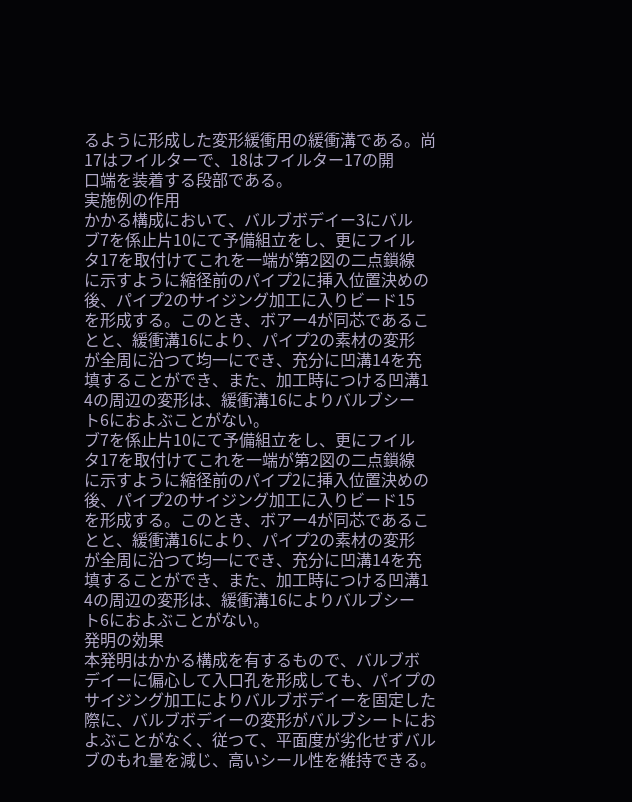るように形成した変形緩衝用の緩衝溝である。尚
17はフイルターで、18はフイルター17の開
口端を装着する段部である。
実施例の作用
かかる構成において、バルブボデイー3にバル
ブ7を係止片10にて予備組立をし、更にフイル
タ17を取付けてこれを一端が第2図の二点鎖線
に示すように縮径前のパイプ2に挿入位置決めの
後、パイプ2のサイジング加工に入りビード15
を形成する。このとき、ボアー4が同芯であるこ
とと、緩衝溝16により、パイプ2の素材の変形
が全周に沿つて均一にでき、充分に凹溝14を充
填することができ、また、加工時につける凹溝1
4の周辺の変形は、緩衝溝16によりバルブシー
ト6におよぶことがない。
ブ7を係止片10にて予備組立をし、更にフイル
タ17を取付けてこれを一端が第2図の二点鎖線
に示すように縮径前のパイプ2に挿入位置決めの
後、パイプ2のサイジング加工に入りビード15
を形成する。このとき、ボアー4が同芯であるこ
とと、緩衝溝16により、パイプ2の素材の変形
が全周に沿つて均一にでき、充分に凹溝14を充
填することができ、また、加工時につける凹溝1
4の周辺の変形は、緩衝溝16によりバルブシー
ト6におよぶことがない。
発明の効果
本発明はかかる構成を有するもので、バルブボ
デイーに偏心して入口孔を形成しても、パイプの
サイジング加工によりバルブボデイーを固定した
際に、バルブボデイーの変形がバルブシートにお
よぶことがなく、従つて、平面度が劣化せずバル
ブのもれ量を減じ、高いシール性を維持できる。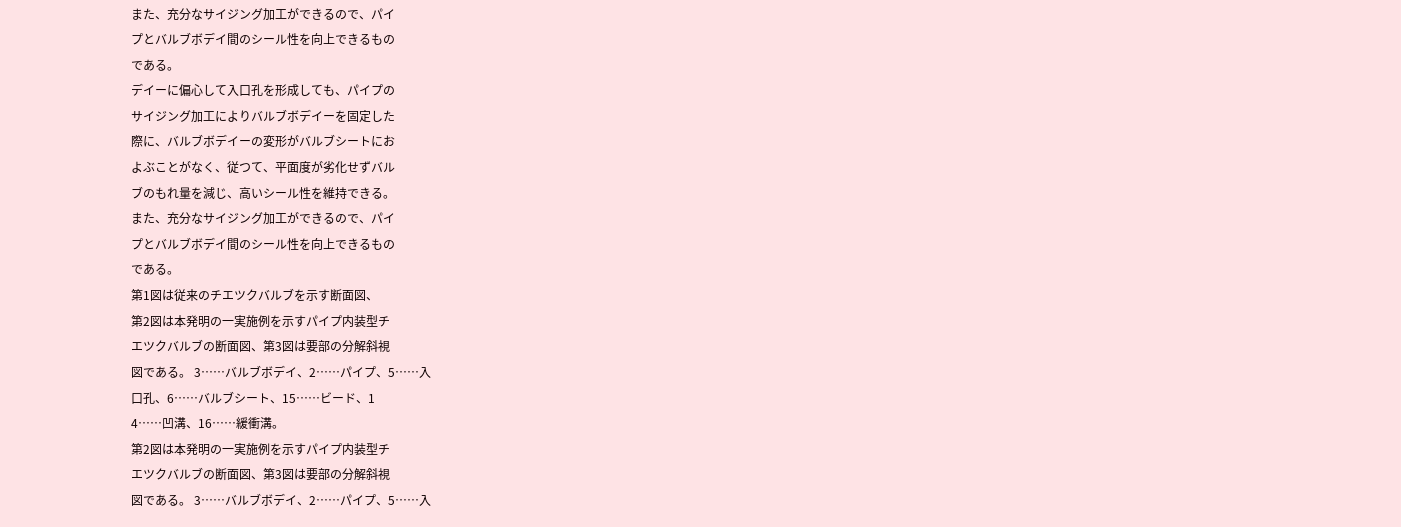また、充分なサイジング加工ができるので、パイ
プとバルブボデイ間のシール性を向上できるもの
である。
デイーに偏心して入口孔を形成しても、パイプの
サイジング加工によりバルブボデイーを固定した
際に、バルブボデイーの変形がバルブシートにお
よぶことがなく、従つて、平面度が劣化せずバル
ブのもれ量を減じ、高いシール性を維持できる。
また、充分なサイジング加工ができるので、パイ
プとバルブボデイ間のシール性を向上できるもの
である。
第1図は従来のチエツクバルブを示す断面図、
第2図は本発明の一実施例を示すパイプ内装型チ
エツクバルブの断面図、第3図は要部の分解斜視
図である。 3……バルブボデイ、2……パイプ、5……入
口孔、6……バルブシート、15……ビード、1
4……凹溝、16……緩衝溝。
第2図は本発明の一実施例を示すパイプ内装型チ
エツクバルブの断面図、第3図は要部の分解斜視
図である。 3……バルブボデイ、2……パイプ、5……入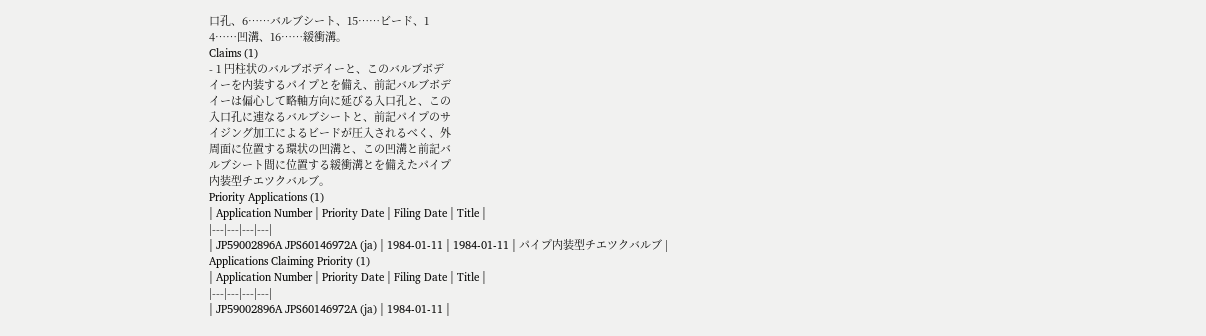口孔、6……バルブシート、15……ビード、1
4……凹溝、16……緩衝溝。
Claims (1)
- 1 円柱状のバルブボデイーと、このバルブボデ
イーを内装するパイプとを備え、前記バルブボデ
イーは偏心して略軸方向に延びる入口孔と、この
入口孔に連なるバルブシートと、前記パイプのサ
イジング加工によるビードが圧入されるべく、外
周面に位置する環状の凹溝と、この凹溝と前記バ
ルブシート間に位置する緩衝溝とを備えたパイプ
内装型チエツクバルブ。
Priority Applications (1)
| Application Number | Priority Date | Filing Date | Title |
|---|---|---|---|
| JP59002896A JPS60146972A (ja) | 1984-01-11 | 1984-01-11 | パイプ内装型チエツクバルブ |
Applications Claiming Priority (1)
| Application Number | Priority Date | Filing Date | Title |
|---|---|---|---|
| JP59002896A JPS60146972A (ja) | 1984-01-11 |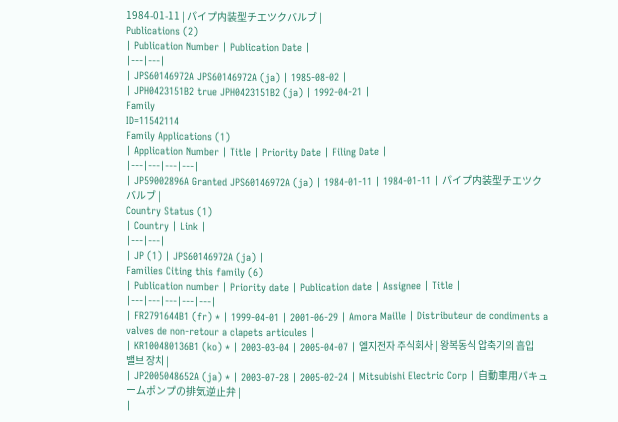1984-01-11 | パイプ内装型チエツクバルブ |
Publications (2)
| Publication Number | Publication Date |
|---|---|
| JPS60146972A JPS60146972A (ja) | 1985-08-02 |
| JPH0423151B2 true JPH0423151B2 (ja) | 1992-04-21 |
Family
ID=11542114
Family Applications (1)
| Application Number | Title | Priority Date | Filing Date |
|---|---|---|---|
| JP59002896A Granted JPS60146972A (ja) | 1984-01-11 | 1984-01-11 | パイプ内装型チエツクバルブ |
Country Status (1)
| Country | Link |
|---|---|
| JP (1) | JPS60146972A (ja) |
Families Citing this family (6)
| Publication number | Priority date | Publication date | Assignee | Title |
|---|---|---|---|---|
| FR2791644B1 (fr) * | 1999-04-01 | 2001-06-29 | Amora Maille | Distributeur de condiments a valves de non-retour a clapets articules |
| KR100480136B1 (ko) * | 2003-03-04 | 2005-04-07 | 엘지전자 주식회사 | 왕복동식 압축기의 흡입밸브 장치 |
| JP2005048652A (ja) * | 2003-07-28 | 2005-02-24 | Mitsubishi Electric Corp | 自動車用バキュームポンプの排気逆止弁 |
|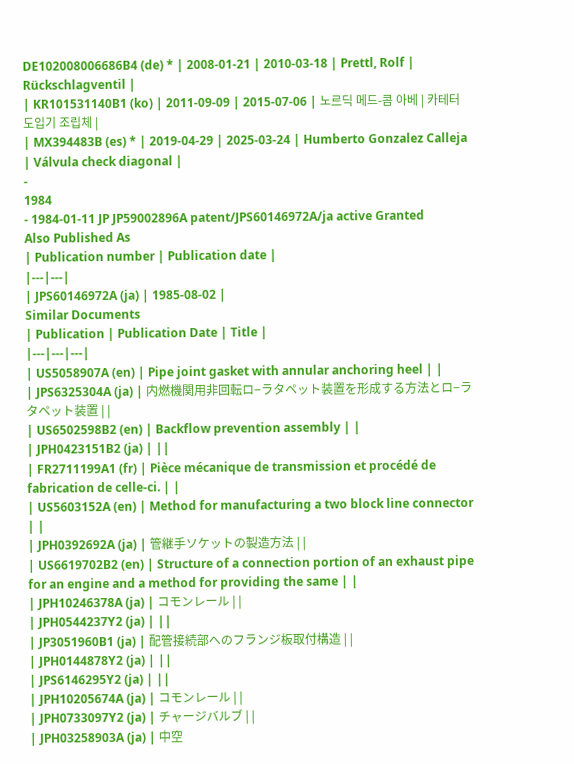DE102008006686B4 (de) * | 2008-01-21 | 2010-03-18 | Prettl, Rolf | Rückschlagventil |
| KR101531140B1 (ko) | 2011-09-09 | 2015-07-06 | 노르딕 메드-콤 아베 | 카테터 도입기 조립체 |
| MX394483B (es) * | 2019-04-29 | 2025-03-24 | Humberto Gonzalez Calleja | Válvula check diagonal |
-
1984
- 1984-01-11 JP JP59002896A patent/JPS60146972A/ja active Granted
Also Published As
| Publication number | Publication date |
|---|---|
| JPS60146972A (ja) | 1985-08-02 |
Similar Documents
| Publication | Publication Date | Title |
|---|---|---|
| US5058907A (en) | Pipe joint gasket with annular anchoring heel | |
| JPS6325304A (ja) | 内燃機関用非回転ロ−ラタペット装置を形成する方法とロ−ラタペット装置 | |
| US6502598B2 (en) | Backflow prevention assembly | |
| JPH0423151B2 (ja) | ||
| FR2711199A1 (fr) | Pièce mécanique de transmission et procédé de fabrication de celle-ci. | |
| US5603152A (en) | Method for manufacturing a two block line connector | |
| JPH0392692A (ja) | 管継手ソケットの製造方法 | |
| US6619702B2 (en) | Structure of a connection portion of an exhaust pipe for an engine and a method for providing the same | |
| JPH10246378A (ja) | コモンレール | |
| JPH0544237Y2 (ja) | ||
| JP3051960B1 (ja) | 配管接続部へのフランジ板取付構造 | |
| JPH0144878Y2 (ja) | ||
| JPS6146295Y2 (ja) | ||
| JPH10205674A (ja) | コモンレール | |
| JPH0733097Y2 (ja) | チャージバルブ | |
| JPH03258903A (ja) | 中空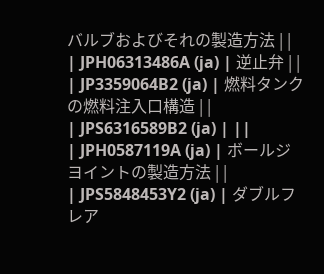バルブおよびそれの製造方法 | |
| JPH06313486A (ja) | 逆止弁 | |
| JP3359064B2 (ja) | 燃料タンクの燃料注入口構造 | |
| JPS6316589B2 (ja) | ||
| JPH0587119A (ja) | ボールジヨイントの製造方法 | |
| JPS5848453Y2 (ja) | ダブルフレア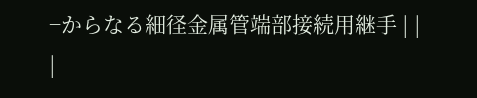−からなる細径金属管端部接続用継手 | |
|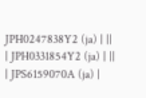JPH0247838Y2 (ja) | ||
| JPH0331854Y2 (ja) | ||
| JPS6159070A (ja) |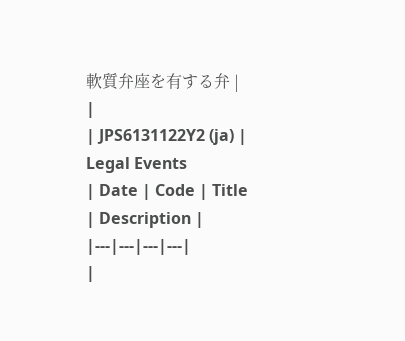軟質弁座を有する弁 | |
| JPS6131122Y2 (ja) |
Legal Events
| Date | Code | Title | Description |
|---|---|---|---|
|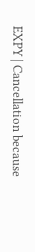EXPY | Cancellation because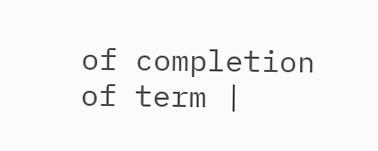of completion of term |